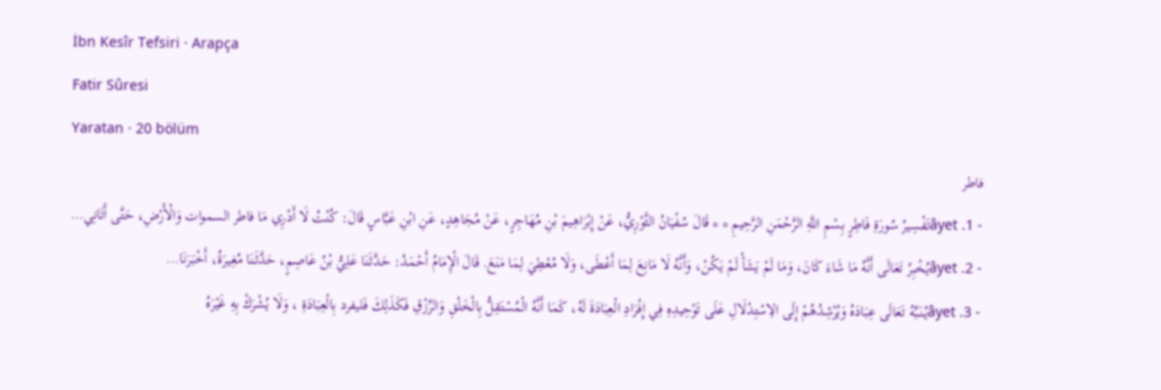İbn Kesîr Tefsiri · Arapça
Fatir Sûresi
Yaratan · 20 bölüm
فاطر
- 1. âyetتَفْسِيرُ سُورَةِ فَاطِرٍ بِسْمِ اللَّهِ الرَّحْمَنِ الرَّحِيمِ * * قَالَ سُفْيَانُ الثَّوْرِيُّ، عَنْ إِبْرَاهِيمَ بْنِ مُهَاجِرٍ، عَنْ مُجَاهِدٍ، عَنِ ابْنِ عَبَّاسٍ قَالَ: كُنْتُ لَا أَدْرِي مَا فاطر السموات وَالْأَرْضِ، حَتَّى أَتَانِي…
- 2. âyetيُخْبِرُ تَعَالَى أَنَّهُ مَا شَاءَ كَانَ، وَمَا لَمْ يَشَأْ لَمْ يَكُنْ، وَأَنَّهُ لَا مَانِعَ لِمَا أَعْطَى، وَلَا مُعْطِيَ لِمَا مَنَعَ. قَالَ الْإِمَامُ أَحْمَدُ: حَدَّثَنَا عَلِيُّ بْنُ عَاصِمٍ، حَدَّثَنَا مُغِيرَةُ، أَخْبَرَنَا…
- 3. âyetيُنَبِّهُ تَعَالَى عِبَادَهُ وَيُرْشِدُهُمْ إِلَى الِاسْتِدْلَالِ عَلَى تَوْحِيدِهِ فِي إِفْرَادِ الْعِبَادَةَ لَهُ، كَمَا أَنَّهُ الْمُسْتَقِلُّ بِالْخَلْقِ وَالرِّزْقِ فَكَذَلِكَ فَليفرد بِالْعِبَادَةِ ، وَلَا يُشْرَكْ بِهِ غَيْرَهُ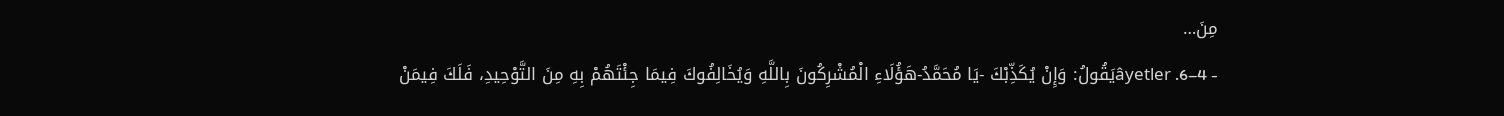مِنَ…
- 4–6. âyetlerيَقُولُ: وَإِنْ يُكَذِّبْكَ -يَا مُحَمَّدُ-هَؤُلَاءِ الْمُشْرِكُونَ بِاللَّهِ وَيُخَالِفُوكَ فِيمَا جِئْتَهُمْ بِهِ مِنَ التَّوْحِيدِ، فَلَكَ فِيمَنْ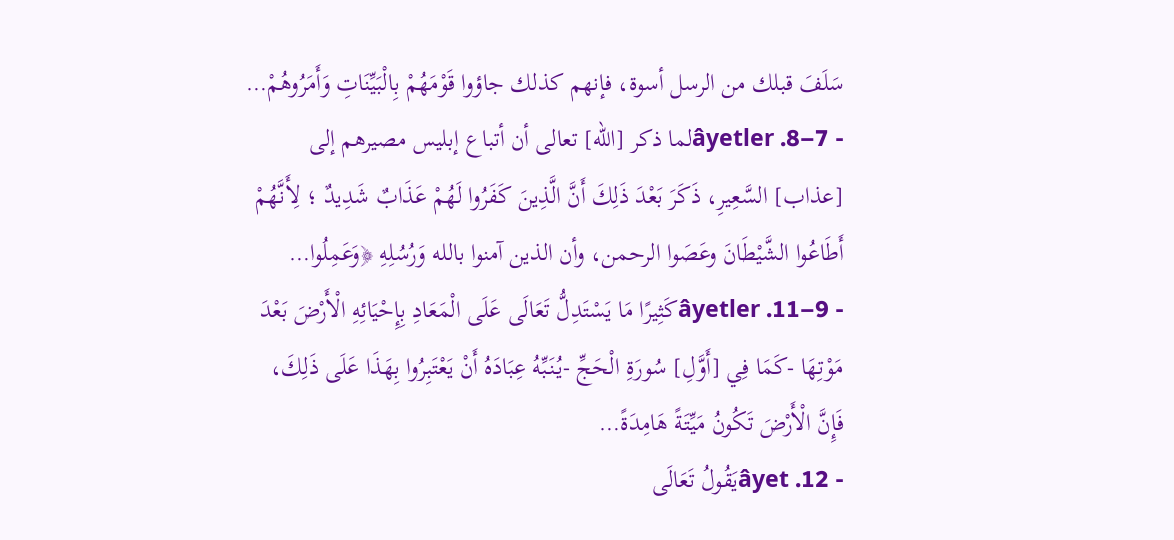سَلَفَ قبلك من الرسل أسوة، فإنهم كذلك جاؤوا قَوْمَهُمْ بِالْبَيِّنَاتِ وَأَمَرُوهُمْ…
- 7–8. âyetlerلما ذكر [الله] تعالى أن أتباع إبليس مصيرهم إلى [عذاب] السَّعِيرِ، ذَكَرَ بَعْدَ ذَلِكَ أَنَّ الَّذِينَ كَفَرُوا لَهُمْ عَذَابٌ شَدِيدٌ ؛ لِأَنَّهُمْ أَطَاعُوا الشَّيْطَانَ وعَصَوا الرحمن، وأن الذين آمنوا بالله وَرُسُلِهِ ﴿وَعَمِلُوا…
- 9–11. âyetlerكَثِيرًا مَا يَسْتَدِلُّ تَعَالَى عَلَى الْمَعَادِ بِإِحْيَائِهِ الْأَرْضَ بَعْدَ مَوْتِهَا -كَمَا فِي [أَوَّلِ] سُورَةِ الْحَجِّ -يُنَبِّهُ عِبَادَهُ أَنْ يَعْتَبِرُوا بِهَذَا عَلَى ذَلِكَ، فَإِنَّ الْأَرْضَ تَكُونُ مَيِّتَةً هَامِدَةً…
- 12. âyetيَقُولُ تَعَالَى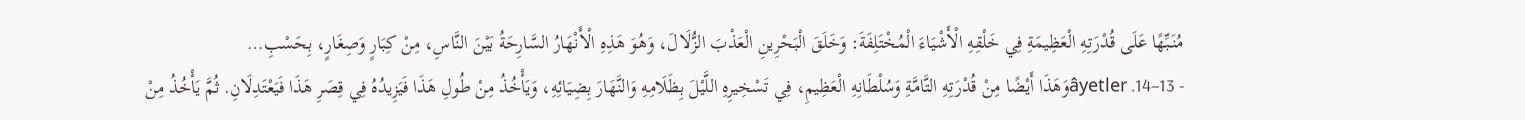مُنَبِّهًا عَلَى قُدْرَتِهِ الْعَظِيمَةِ فِي خَلْقِهِ الْأَشْيَاءَ الْمُخْتَلِفَةَ: وَخَلَقَ الْبَحْرِينِ الْعَذْبَ الزُّلَالَ، وَهُوَ هَذِهِ الْأَنْهَارُ السَّارِحَةُ بَيْنَ النَّاسِ، مِنْ كِبَارٍ وَصِغَارٍ، بِحَسْبِ…
- 13–14. âyetlerوَهَذَا أَيْضًا مِنْ قُدْرَتِهِ التَّامَّةِ وَسُلْطَانِهِ الْعَظِيمِ، فِي تَسْخِيرِهِ اللَّيْلَ بِظَلَامِهِ وَالنَّهَارَ بِضِيَائِهِ، وَيَأْخُذُ مِنْ طُولِ هَذَا فَيَزِيدُهُ فِي قِصَرِ هَذَا فَيَعْتَدِلَانِ. ثُمَّ يَأْخُذُ مِنْ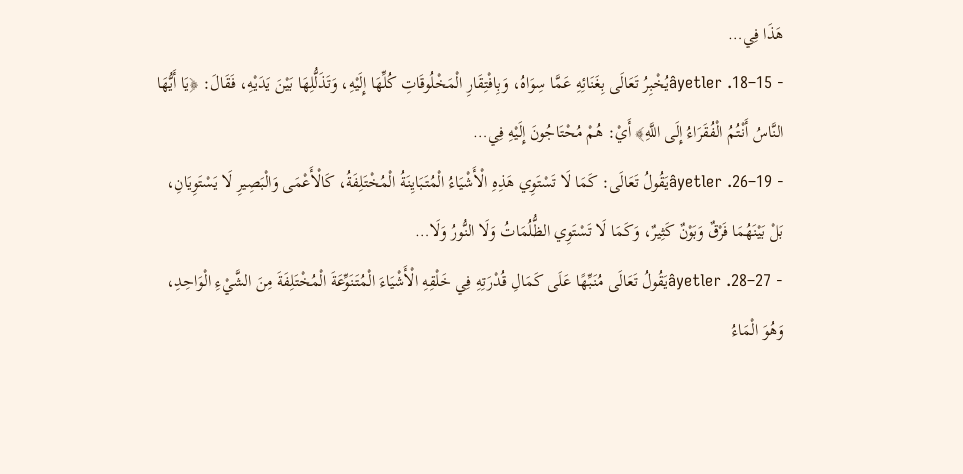هَذَا فِي…
- 15–18. âyetlerيُخْبِرُ تَعَالَى بِغَنَائِهِ عَمَّا سِوَاهُ، وَبِافْتِقَارِ الْمَخْلُوقَاتِ كُلِّهَا إِلَيْهِ، وَتَذَلُّلِهَا بَيْنَ يَدَيْهِ، فَقَالَ: ﴿يَا أَيُّهَا النَّاسُ أَنْتُمُ الْفُقَرَاءُ إِلَى اللَّهِ﴾ أَيْ: هُمْ مُحْتَاجُونَ إِلَيْهِ فِي…
- 19–26. âyetlerيَقُولُ تَعَالَى: كَمَا لَا تَسْتَوِي هَذِهِ الْأَشْيَاءُ الْمُتَبَايِنَةُ الْمُخْتَلِفَةُ، كَالْأَعْمَى وَالْبَصِيرِ لَا يَسْتَوِيَانِ، بَلْ بَيْنَهُمَا فَرْقٌ وَبَوْنٌ كَثِيرٌ، وَكَمَا لَا تَسْتَوِي الظُّلُمَاتُ وَلَا النُّورُ وَلَا…
- 27–28. âyetlerيَقُولُ تَعَالَى مُنَبِّهًا عَلَى كَمَالِ قُدْرَتِهِ فِي خَلْقِهِ الْأَشْيَاءَ الْمُتَنَوِّعَةَ الْمُخْتَلِفَةَ مِنَ الشَّيْءِ الْوَاحِدِ، وَهُوَ الْمَاءُ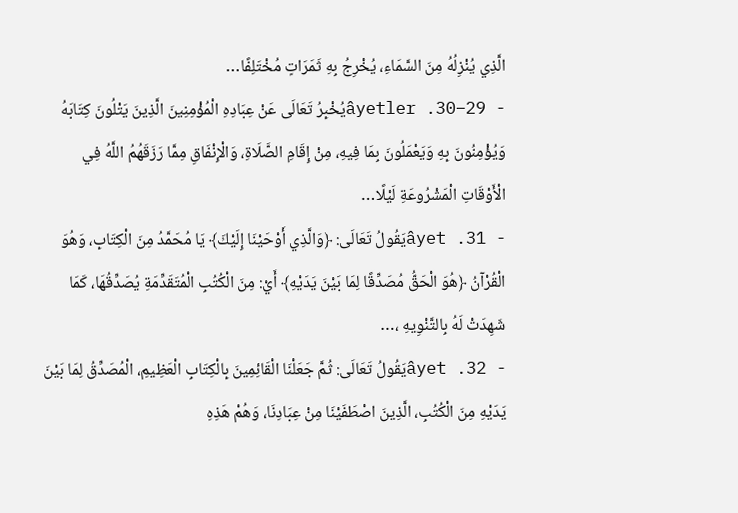الَّذِي يُنْزِلُهُ مِنَ السَّمَاءِ، يُخْرِجُ بِهِ ثَمَرَاتٍ مُخْتَلِفًا…
- 29–30. âyetlerيُخْبِرُ تَعَالَى عَنْ عِبَادِهِ الْمُؤْمِنِينَ الَّذِينَ يَتْلُونَ كِتَابَهُ وَيُؤْمِنُونَ بِهِ وَيَعْمَلُونَ بِمَا فِيهِ، مِنْ إِقَامِ الصَّلَاةِ، وَالْإِنْفَاقِ مِمَّا رَزَقَهُمُ اللَّهُ فِي الْأَوْقَاتِ الْمَشْرُوعَةِ لَيْلًا…
- 31. âyetيَقُولُ تَعَالَى: ﴿وَالَّذِي أَوْحَيْنَا إِلَيْكَ﴾ يَا مُحَمَّدُ مِنَ الْكِتَابِ، وَهُوَ الْقُرْآنُ ﴿هُوَ الْحَقُّ مُصَدِّقًا لِمَا بَيْنَ يَدَيْهِ﴾ أَيْ: مِنَ الْكُتُبِ الْمُتَقَدِّمَةِ يُصَدِّقُهَا، كَمَا شَهِدَتْ لَهُ بِالتَّنْوِيهِ ،…
- 32. âyetيَقُولُ تَعَالَى: ثُمَّ جَعَلْنَا الْقَائِمِينَ بِالْكِتَابِ الْعَظِيمِ، الْمُصَدِّقُ لِمَا بَيْنَ يَدَيْهِ مِنَ الْكُتُبِ، الَّذِينَ اصْطَفَيْنَا مِنْ عِبَادِنَا، وَهُمْ هَذِهِ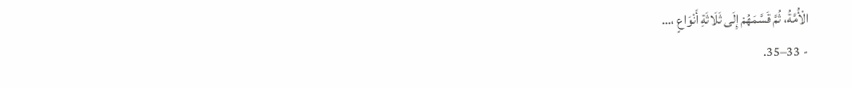الْأُمَّةُ، ثُمَّ قَسَّمَهُمْ إِلَى ثَلَاثَةِ أَنْوَاعٍ ،…
- 33–35.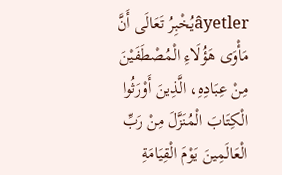âyetlerيُخْبِرُ تَعَالَى أَنَّ مَأْوَى هَؤُلَاءِ الْمُصْطَفَيْنَ مِنْ عِبَادِهِ، الَّذِينَ أَوْرَثُوا الْكِتَابَ الْمُنَزَّلَ مِنْ رَبِّ الْعَالَمِينَ يَوْمَ الْقِيَامَةِ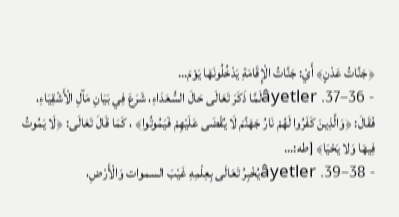﴿جَنَّاتُ عَدْنٍ﴾ أَيْ: جَنَّاتُ الْإِقَامَةِ يَدْخُلُونَهَا يَوْمَ…
- 36–37. âyetlerلَمَّا ذَكَرَ تَعَالَى حَالَ السُّعَدَاءِ، شَرَعَ فِي بَيَانِ مَآلِ الْأَشْقِيَاءِ، فَقَالَ: ﴿وَالَّذِينَ كَفَرُوا لَهُمْ نَارُ جَهَنَّمَ لَا يُقْضَى عَلَيْهِمْ فَيَمُوتُوا﴾ ، كَمَا قَالَ تَعَالَى: ﴿لَا يَمُوتُ فِيهَا وَلا يَحْيَا﴾ [طه:…
- 38–39. âyetlerيُخْبِرُ تَعَالَى بِعِلْمِهِ غَيْبَ السموات وَالْأَرْضِ،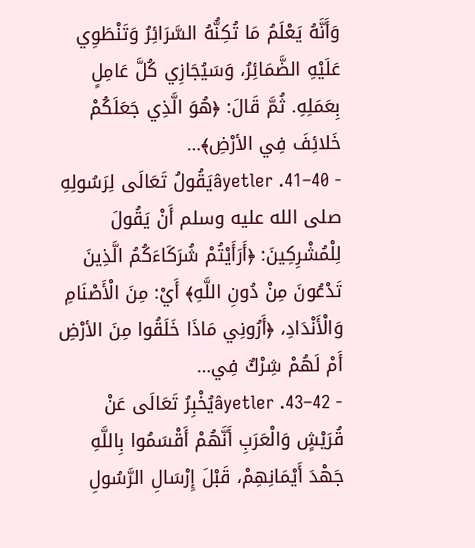وَأَنَّهُ يَعْلَمُ مَا تُكِنُّهُ السَّرَائِرُ وَتَنْطَوِي عَلَيْهِ الضَّمَائِرُ، وَسَيُجَازِي كُلَّ عَامِلٍ بِعَمَلِهِ. ثُمَّ قَالَ: ﴿هُوَ الَّذِي جَعَلَكُمْ خَلائِفَ فِي الأرْضِ﴾…
- 40–41. âyetlerيَقُولُ تَعَالَى لِرَسُولِهِ صلى الله عليه وسلم أَنْ يَقُولَ لِلْمُشْرِكِينَ: ﴿أَرَأَيْتُمْ شُرَكَاءَكُمُ الَّذِينَ تَدْعُونَ مِنْ دُونِ اللَّهِ﴾ أَيْ: مِنَ الْأَصْنَامِ وَالْأَنْدَادِ، ﴿أَرُونِي مَاذَا خَلَقُوا مِنَ الأرْضِ أَمْ لَهُمْ شِرْكٌ فِي…
- 42–43. âyetlerيُخْبِرُ تَعَالَى عَنْ قُرَيْشٍ وَالْعَرَبِ أَنَّهُمْ أَقْسَمُوا بِاللَّهِ جَهْدَ أَيْمَانِهِمْ، قَبْلَ إِرْسَالِ الرَّسُولِ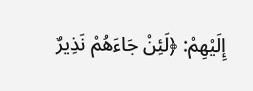إِلَيْهِمْ: ﴿لَئِنْ جَاءَهُمْ نَذِيرٌ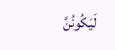لَيَكُونُنَّ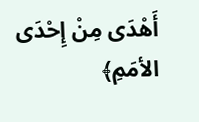أَهْدَى مِنْ إِحْدَى الأمَمِ﴾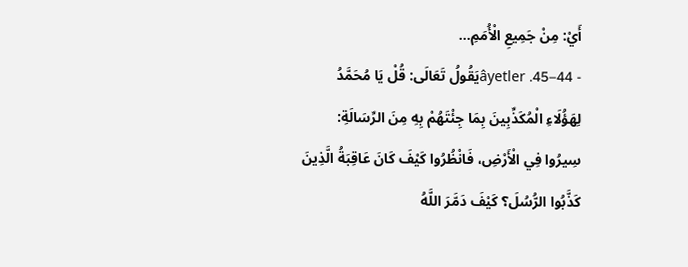أَيْ: مِنْ جَمِيعِ الْأُمَمِ…
- 44–45. âyetlerيَقُولُ تَعَالَى: قُلْ يَا مُحَمَّدُ لِهَؤُلَاءِ الْمُكَذِّبِينَ بِمَا جِئْتَهُمْ بِهِ مِنَ الرِّسَالَةِ: سِيرُوا فِي الْأَرْضِ، فَانْظُرُوا كَيْفَ كَانَ عَاقِبَةُ الَّذِينَ كَذَّبُوا الرُّسُلَ؟ كَيْفَ دَمَّرَ اللَّهُ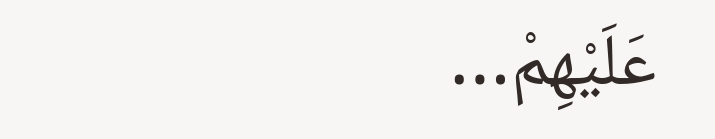عَلَيْهِمْ…